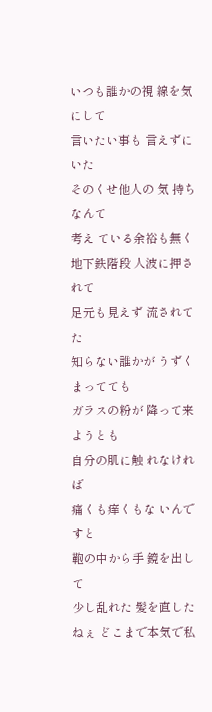いつも誰かの視 線を気にして
言いたい事も 言えずにいた
そのくせ他人の 気 持ちなんて
考え ている余裕も無く
地下鉄階段 人波に押されて
足元も見えず 流されてた
知らない誰かが うずくまってても
ガラスの粉が 降って来ようとも
自分の肌に触 れなければ
痛くも痒くもな いんですと
鞄の中から手 鏡を出して
少し乱れた 髪を直した
ねぇ どこまで本気で私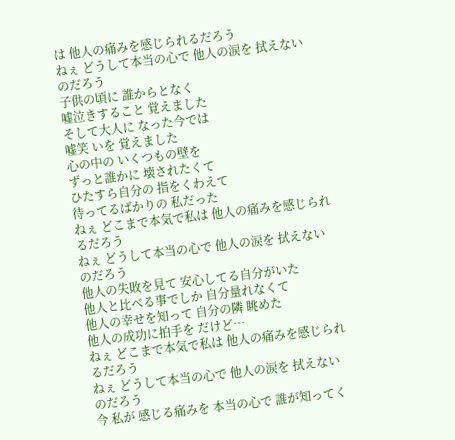は 他人の痛みを感じられるだろう
ねぇ どうして本当の心で 他人の涙を 拭えないのだろう
子供の頃に 誰からとなく
嘘泣きすること 覚えました
そして大人に なった今では
嘘笑 いを 覚えました
心の中の いくつもの壁を
ずっと誰かに 壊されたくて
ひたすら自分の 指をくわえて
待ってるばかりの 私だった
ねぇ どこまで本気で私は 他人の痛みを感じられるだろう
ねぇ どうして本当の心で 他人の涙を 拭えないのだろう
他人の失敗を見て 安心してる自分がいた
他人と比べる事でしか 自分量れなくて
他人の幸せを知って 自分の隣 眺めた
他人の成功に拍手を だけど…
ねぇ どこまで本気で私は 他人の痛みを感じられるだろう
ねぇ どうして本当の心で 他人の涙を 拭えないのだろう
今 私が 感じる痛みを 本当の心で 誰が知ってく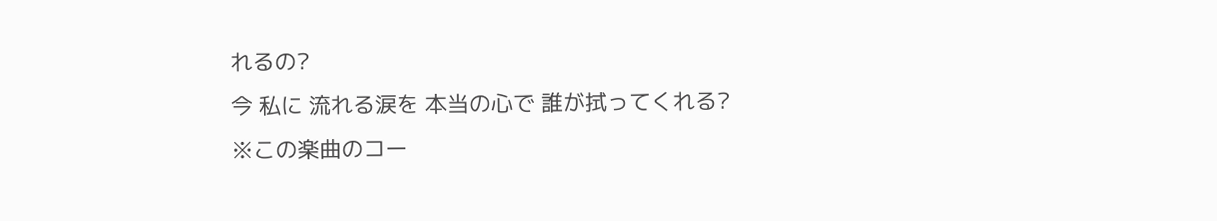れるの?
今 私に 流れる涙を 本当の心で 誰が拭ってくれる?
※この楽曲のコー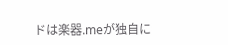ドは楽器.meが独自に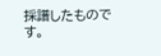採譜したものです。